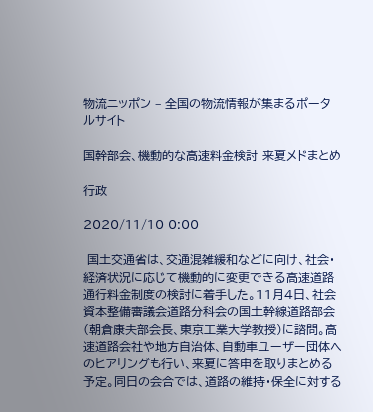物流ニッポン – 全国の物流情報が集まるポータルサイト

国幹部会、機動的な高速料金検討 来夏メドまとめ

行政

2020/11/10 0:00

 国土交通省は、交通混雑緩和などに向け、社会・経済状況に応じて機動的に変更できる高速道路通行料金制度の検討に着手した。11月4日、社会資本整備審議会道路分科会の国土幹線道路部会(朝倉康夫部会長、東京工業大学教授)に諮問。高速道路会社や地方自治体、自動車ユーザー団体へのヒアリングも行い、来夏に答申を取りまとめる予定。同日の会合では、道路の維持・保全に対する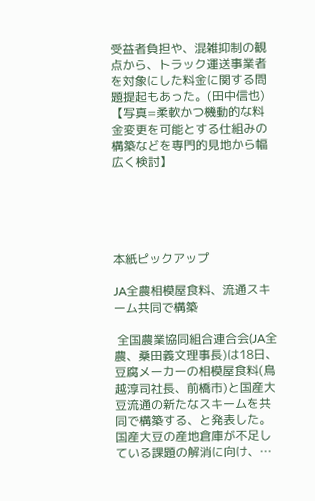受益者負担や、混雑抑制の観点から、トラック運送事業者を対象にした料金に関する問題提起もあった。(田中信也) 【写真=柔軟かつ機動的な料金変更を可能とする仕組みの構築などを専門的見地から幅広く検討】





本紙ピックアップ

JA全農相模屋食料、流通スキーム共同で構築

 全国農業協同組合連合会(JA全農、桑田義文理事長)は18日、豆腐メーカーの相模屋食料(鳥越淳司社長、前橋市)と国産大豆流通の新たなスキームを共同で構築する、と発表した。国産大豆の産地倉庫が不足している課題の解消に向け、…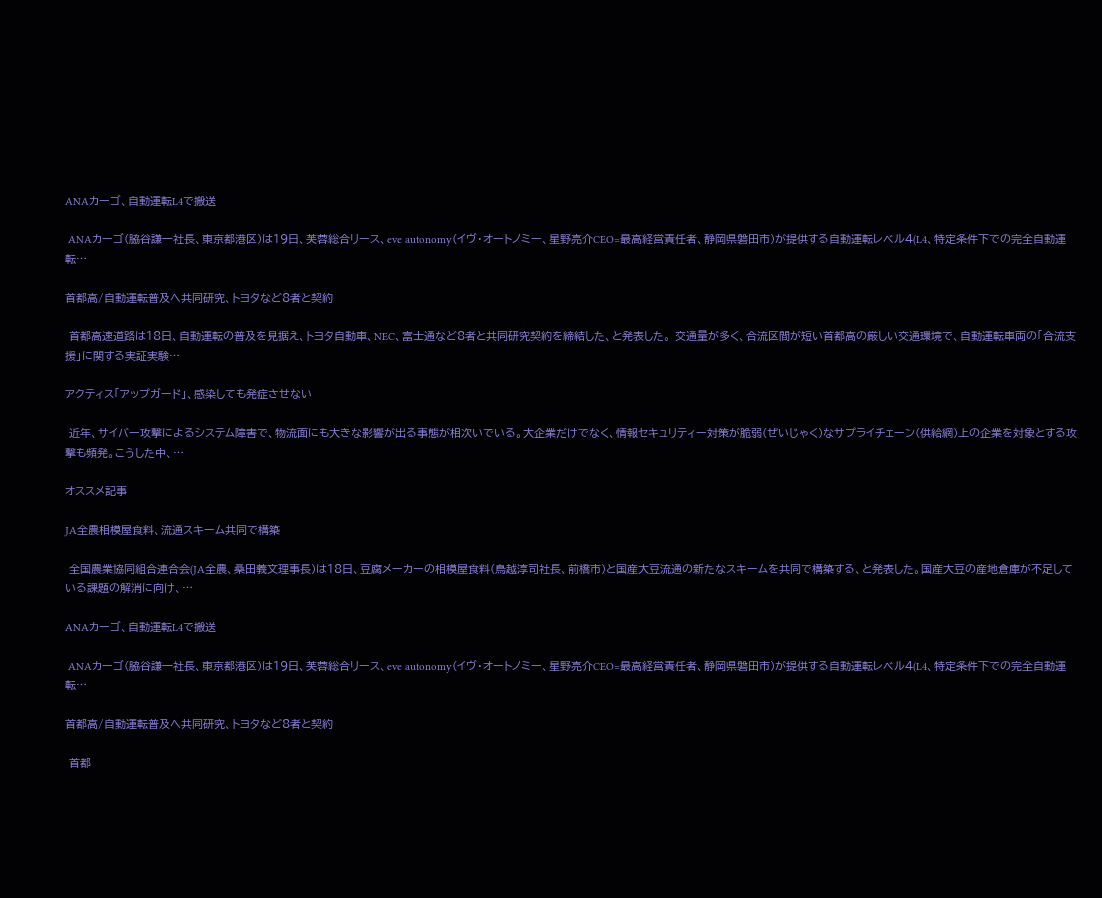ANAカーゴ、自動運転L4で搬送

 ANAカーゴ(脇谷謙一社長、東京都港区)は19日、芙蓉総合リース、eve autonomy(イヴ・オートノミー、星野亮介CEO=最高経営責任者、静岡県磐田市)が提供する自動運転レベル4(L4、特定条件下での完全自動運転…

首都高/自動運転普及へ共同研究、トヨタなど8者と契約

 首都高速道路は18日、自動運転の普及を見据え、トヨタ自動車、NEC、富士通など8者と共同研究契約を締結した、と発表した。 交通量が多く、合流区間が短い首都高の厳しい交通環境で、自動運転車両の「合流支援」に関する実証実験…

アクティス「アップガード」、感染しても発症させない

 近年、サイバー攻撃によるシステム障害で、物流面にも大きな影響が出る事態が相次いでいる。大企業だけでなく、情報セキュリティー対策が脆弱(ぜいじゃく)なサプライチェーン(供給網)上の企業を対象とする攻撃も頻発。こうした中、…

オススメ記事

JA全農相模屋食料、流通スキーム共同で構築

 全国農業協同組合連合会(JA全農、桑田義文理事長)は18日、豆腐メーカーの相模屋食料(鳥越淳司社長、前橋市)と国産大豆流通の新たなスキームを共同で構築する、と発表した。国産大豆の産地倉庫が不足している課題の解消に向け、…

ANAカーゴ、自動運転L4で搬送

 ANAカーゴ(脇谷謙一社長、東京都港区)は19日、芙蓉総合リース、eve autonomy(イヴ・オートノミー、星野亮介CEO=最高経営責任者、静岡県磐田市)が提供する自動運転レベル4(L4、特定条件下での完全自動運転…

首都高/自動運転普及へ共同研究、トヨタなど8者と契約

 首都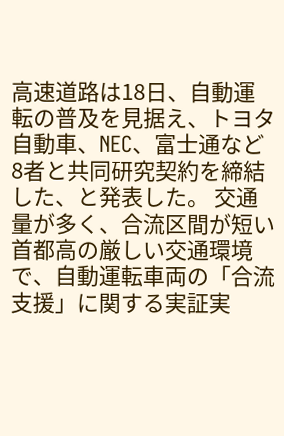高速道路は18日、自動運転の普及を見据え、トヨタ自動車、NEC、富士通など8者と共同研究契約を締結した、と発表した。 交通量が多く、合流区間が短い首都高の厳しい交通環境で、自動運転車両の「合流支援」に関する実証実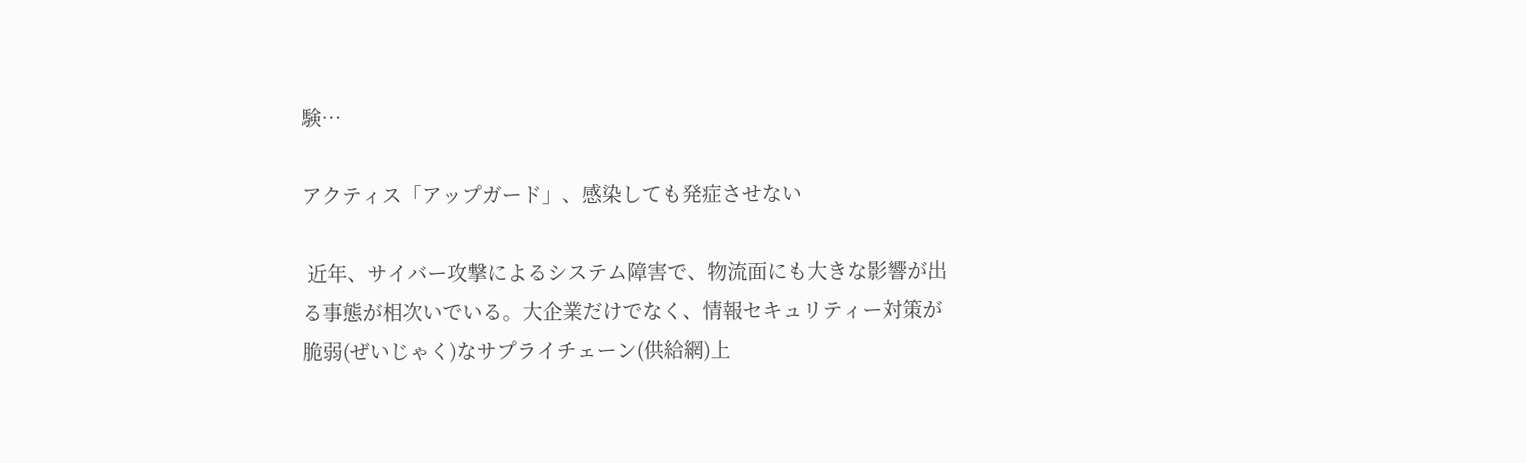験…

アクティス「アップガード」、感染しても発症させない

 近年、サイバー攻撃によるシステム障害で、物流面にも大きな影響が出る事態が相次いでいる。大企業だけでなく、情報セキュリティー対策が脆弱(ぜいじゃく)なサプライチェーン(供給網)上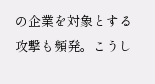の企業を対象とする攻撃も頻発。こうし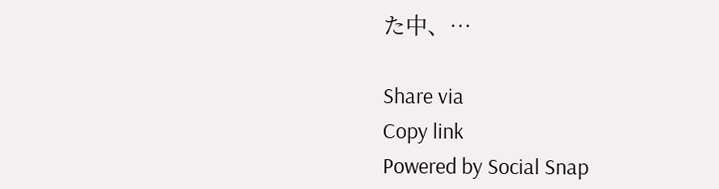た中、…

Share via
Copy link
Powered by Social Snap